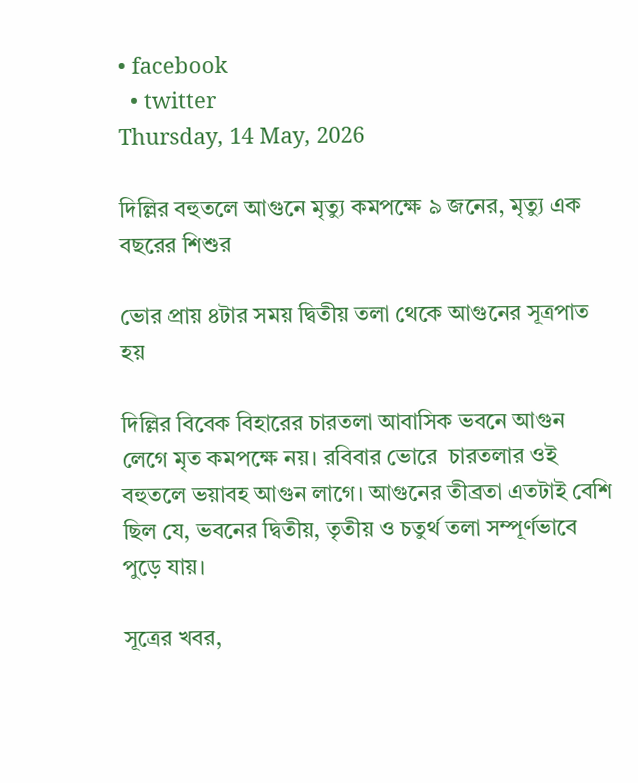• facebook
  • twitter
Thursday, 14 May, 2026

দিল্লির বহুতলে আগুনে মৃত্যু কমপক্ষে ৯ জনের, মৃত্যু এক বছরের শিশুর

ভোর প্রায় ৪টার সময় দ্বিতীয় তলা থেকে আগুনের সূত্রপাত হয়

দিল্লির বিবেক বিহারের চারতলা আবাসিক ভবনে আগুন লেগে মৃত কমপক্ষে নয়। রবিবার ভোরে  চারতলার ওই বহুতলে ভয়াবহ আগুন লাগে। আগুনের তীব্রতা এতটাই বেশি ছিল যে, ভবনের দ্বিতীয়, তৃতীয় ও চতুর্থ তলা সম্পূর্ণভাবে পুড়ে যায়।

সূত্রের খবর,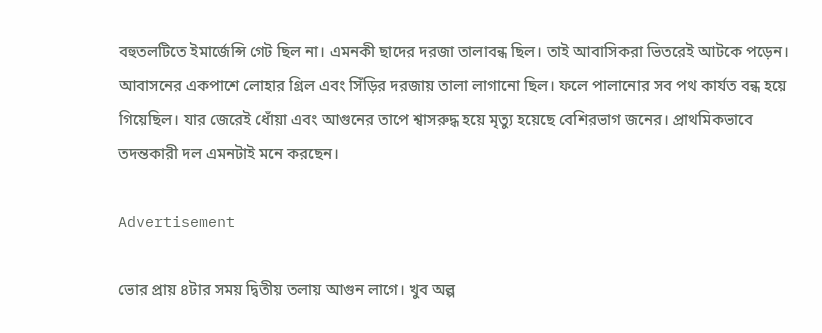বহুতলটিতে ইমার্জেন্সি গেট ছিল না। এমনকী ছাদের দরজা তালাবন্ধ ছিল। তাই আবাসিকরা ভিতরেই আটকে পড়েন। আবাসনের একপাশে লোহার গ্রিল এবং সিঁড়ির দরজায় তালা লাগানো ছিল। ফলে পালানোর সব পথ কার্যত বন্ধ হয়ে গিয়েছিল। যার জেরেই ধোঁয়া এবং আগুনের তাপে শ্বাসরুদ্ধ হয়ে মৃত্যু হয়েছে বেশিরভাগ জনের। প্রাথমিকভাবে তদন্তকারী দল এমনটাই মনে করছেন।

Advertisement

ভোর প্রায় ৪টার সময় দ্বিতীয় তলায় আগুন লাগে। খুব অল্প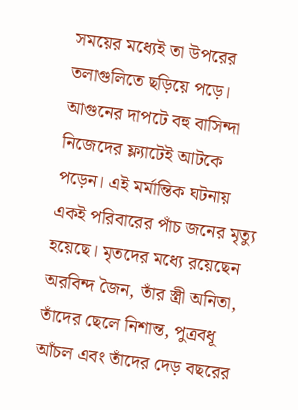সময়ের মধ্যেই তা উপরের তলাগুলিতে ছড়িয়ে পড়ে। আগুনের দাপটে বহু বাসিন্দা নিজেদের ফ্ল্যাটেই আটকে পড়েন। এই মর্মান্তিক ঘটনায় একই পরিবারের পাঁচ জনের মৃত্যু হয়েছে। মৃতদের মধ্যে রয়েছেন অরবিন্দ জৈন, তাঁর স্ত্রী অনিতা, তাঁদের ছেলে নিশান্ত, পুত্রবধূ আঁচল এবং তাঁদের দেড় বছরের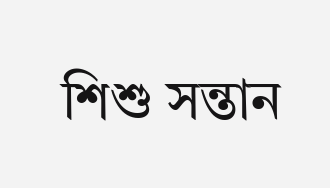শিশু সন্তান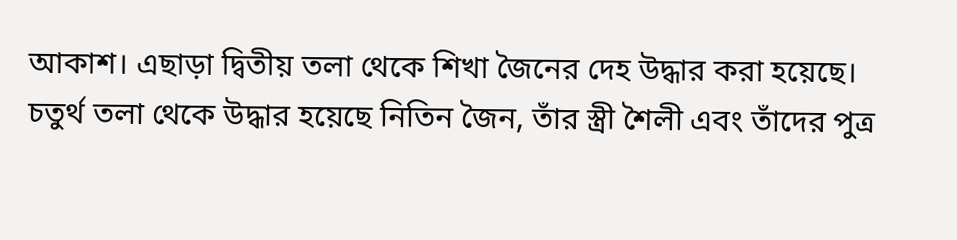আকাশ। এছাড়া দ্বিতীয় তলা থেকে শিখা জৈনের দেহ উদ্ধার করা হয়েছে। চতুর্থ তলা থেকে উদ্ধার হয়েছে নিতিন জৈন, তাঁর স্ত্রী শৈলী এবং তাঁদের পুত্র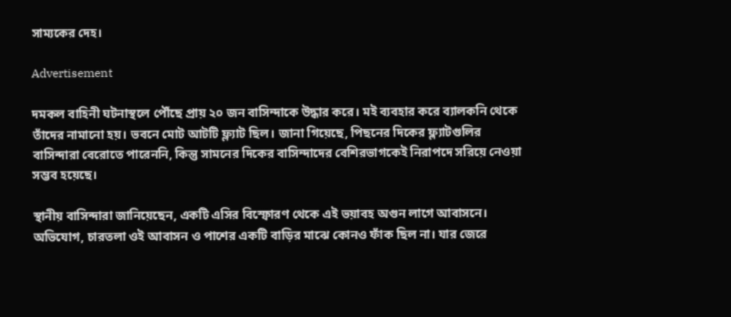সাম্যকের দেহ।

Advertisement

দমকল বাহিনী ঘটনাস্থলে পৌঁছে প্রায় ২০ জন বাসিন্দাকে উদ্ধার করে। মই ব্যবহার করে ব্যালকনি থেকে তাঁদের নামানো হয়। ভবনে মোট আটটি ফ্ল্যাট ছিল। জানা গিয়েছে, পিছনের দিকের ফ্ল্যাটগুলির বাসিন্দারা বেরোতে পারেননি, কিন্তু সামনের দিকের বাসিন্দাদের বেশিরভাগকেই নিরাপদে সরিয়ে নেওয়া সম্ভব হয়েছে।

স্থানীয় বাসিন্দারা জানিয়েছেন, একটি এসির বিস্ফোরণ থেকে এই ভয়াবহ অগুন লাগে আবাসনে। অভিযোগ, চারতলা ওই আবাসন ও পাশের একটি বাড়ির মাঝে কোনও ফাঁক ছিল না। যার জেরে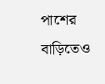পাশের বাড়িতেও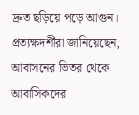দ্রুত ছড়িয়ে পড়ে আগুন। প্রত্যক্ষদর্শীরা জানিয়েছেন, আবাসনের ভিতর থেকে আবাসিকদের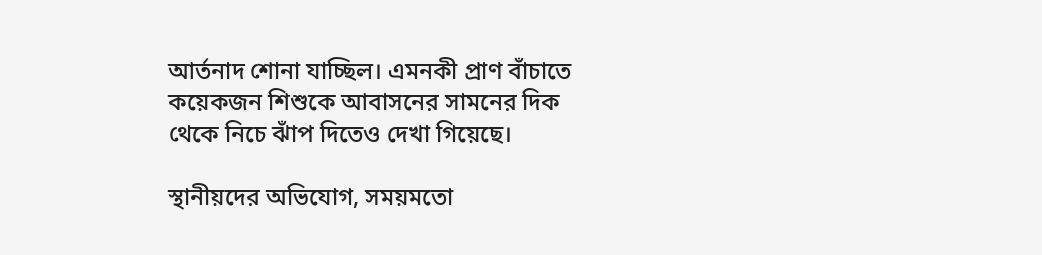আর্তনাদ শোনা যাচ্ছিল। এমনকী প্রাণ বাঁচাতে কয়েকজন শিশুকে আবাসনের সামনের দিক থেকে নিচে ঝাঁপ দিতেও দেখা গিয়েছে।

স্থানীয়দের অভিযোগ, সময়মতো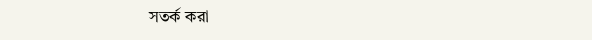সতর্ক করা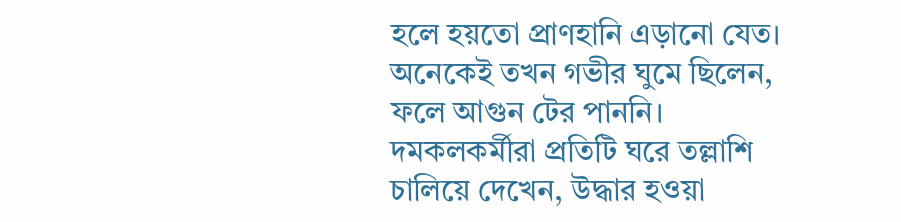হলে হয়তো প্রাণহানি এড়ানো যেত। অনেকেই তখন গভীর ঘুমে ছিলেন, ফলে আগুন টের পাননি। দমকলকর্মীরা প্রতিটি ঘরে তল্লাশি চালিয়ে দেখেন, উদ্ধার হওয়া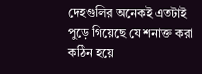দেহগুলির অনেকই এতটাই পুড়ে গিয়েছে যে শনাক্ত করা কঠিন হয়ে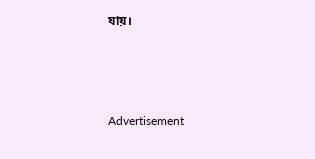যায়।





Advertisement